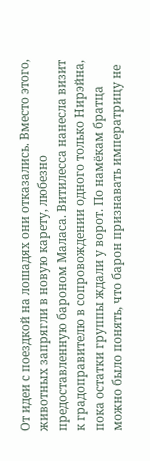От идеи с поездкой на лошадях они отказались. Вместо этого, животных запрягли в новую карету, любезно предоставленную бароном Маласа. Витилесса нанесла визит к градоправителю в сопровождении одного только Нирэйна, пока остатки группы ждали у ворот. По намёкам братца можно было понять, что барон признавать императрицу не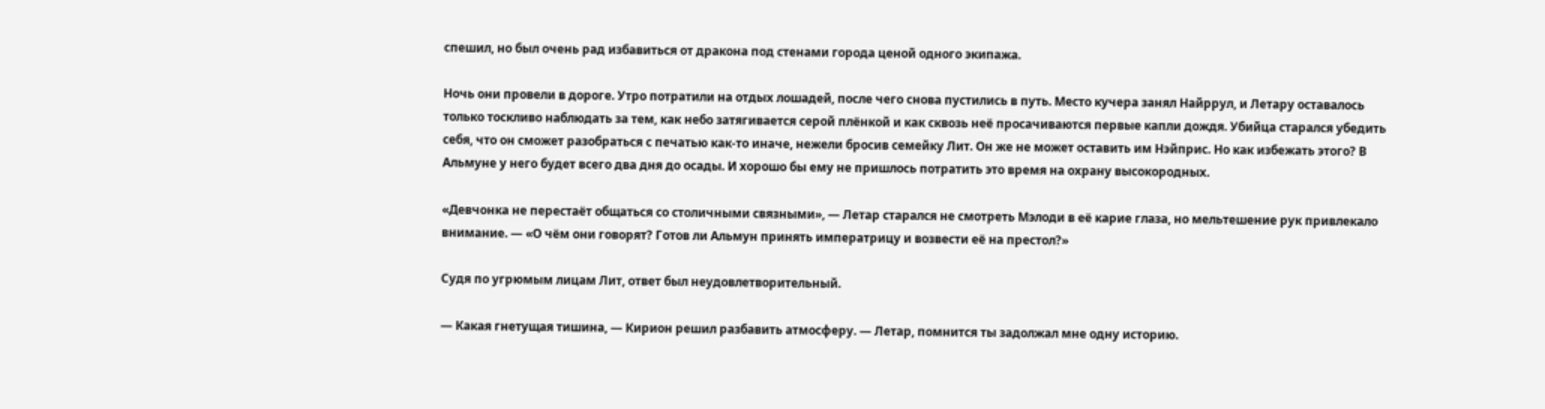спешил, но был очень рад избавиться от дракона под стенами города ценой одного экипажа.

Ночь они провели в дороге. Утро потратили на отдых лошадей, после чего снова пустились в путь. Место кучера занял Найррул, и Летару оставалось только тоскливо наблюдать за тем, как небо затягивается серой плёнкой и как сквозь неё просачиваются первые капли дождя. Убийца старался убедить себя, что он сможет разобраться с печатью как-то иначе, нежели бросив семейку Лит. Он же не может оставить им Нэйприс. Но как избежать этого? В Альмуне у него будет всего два дня до осады. И хорошо бы ему не пришлось потратить это время на охрану высокородных.

«Девчонка не перестаёт общаться со столичными связными», — Летар старался не смотреть Мэлоди в её карие глаза, но мельтешение рук привлекало внимание. — «О чём они говорят? Готов ли Альмун принять императрицу и возвести её на престол?»

Судя по угрюмым лицам Лит, ответ был неудовлетворительный.

— Какая гнетущая тишина, — Кирион решил разбавить атмосферу. — Летар, помнится ты задолжал мне одну историю.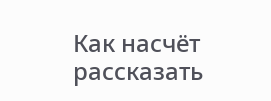Как насчёт рассказать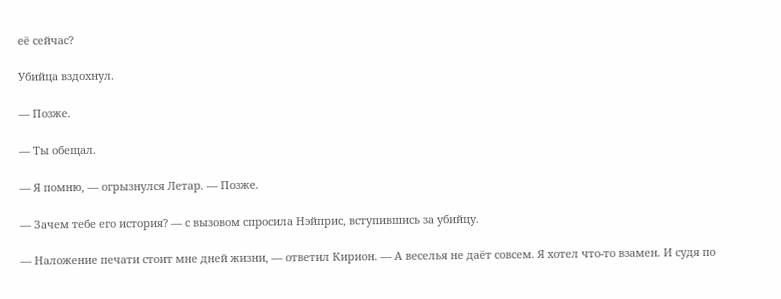её сейчас?

Убийца вздохнул.

— Позже.

— Ты обещал.

— Я помню, — огрызнулся Летар. — Позже.

— Зачем тебе его история? — с вызовом спросила Нэйприс, вступившись за убийцу.

— Наложение печати стоит мне дней жизни, — ответил Кирион. — А веселья не даёт совсем. Я хотел что-то взамен. И судя по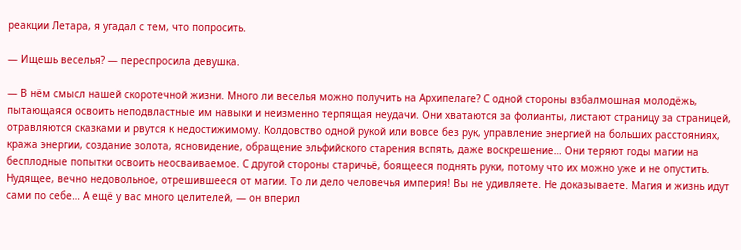реакции Летара, я угадал с тем, что попросить.

— Ищешь веселья? — переспросила девушка.

— В нём смысл нашей скоротечной жизни. Много ли веселья можно получить на Архипелаге? С одной стороны взбалмошная молодёжь, пытающаяся освоить неподвластные им навыки и неизменно терпящая неудачи. Они хватаются за фолианты, листают страницу за страницей, отравляются сказками и рвутся к недостижимому. Колдовство одной рукой или вовсе без рук, управление энергией на больших расстояниях, кража энергии, создание золота, ясновидение, обращение эльфийского старения вспять, даже воскрешение… Они теряют годы магии на бесплодные попытки освоить неосваиваемое. С другой стороны старичьё, боящееся поднять руки, потому что их можно уже и не опустить. Нудящее, вечно недовольное, отрешившееся от магии. То ли дело человечья империя! Вы не удивляете. Не доказываете. Магия и жизнь идут сами по себе… А ещё у вас много целителей, — он вперил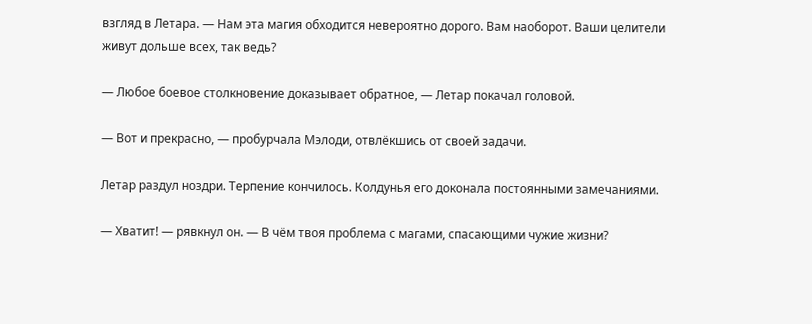взгляд в Летара. — Нам эта магия обходится невероятно дорого. Вам наоборот. Ваши целители живут дольше всех, так ведь?

— Любое боевое столкновение доказывает обратное, — Летар покачал головой.

— Вот и прекрасно, — пробурчала Мэлоди, отвлёкшись от своей задачи.

Летар раздул ноздри. Терпение кончилось. Колдунья его доконала постоянными замечаниями.

— Хватит! — рявкнул он. — В чём твоя проблема с магами, спасающими чужие жизни?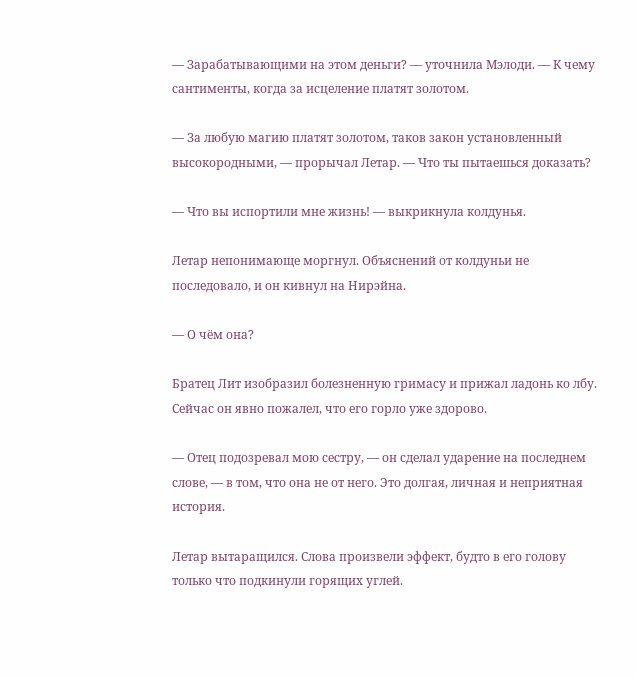— Зарабатывающими на этом деньги? — уточнила Мэлоди. — К чему сантименты, когда за исцеление платят золотом.

— За любую магию платят золотом, таков закон установленный высокородными, — прорычал Летар. — Что ты пытаешься доказать?

— Что вы испортили мне жизнь! — выкрикнула колдунья.

Летар непонимающе моргнул. Объяснений от колдуньи не последовало, и он кивнул на Нирэйна.

— О чём она?

Братец Лит изобразил болезненную гримасу и прижал ладонь ко лбу. Сейчас он явно пожалел, что его горло уже здорово.

— Отец подозревал мою сестру, — он сделал ударение на последнем слове, — в том, что она не от него. Это долгая, личная и неприятная история.

Летар вытаращился. Слова произвели эффект, будто в его голову только что подкинули горящих углей.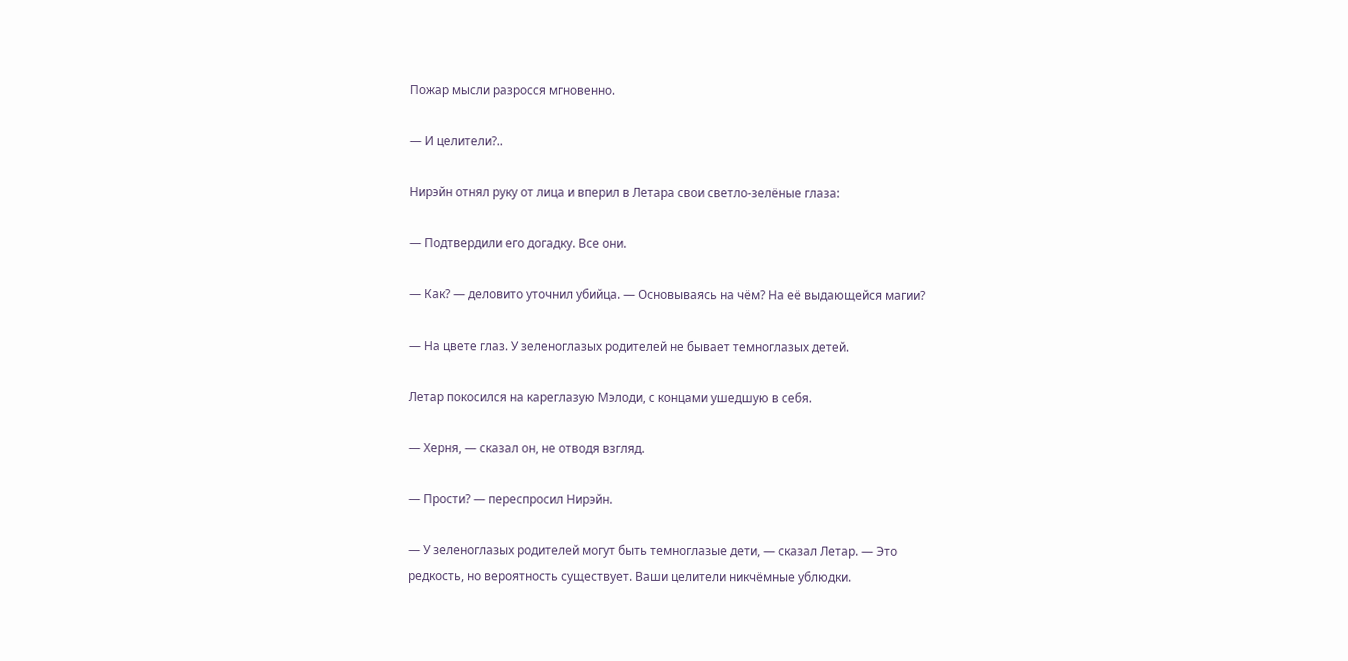Пожар мысли разросся мгновенно.

— И целители?..

Нирэйн отнял руку от лица и вперил в Летара свои светло-зелёные глаза:

— Подтвердили его догадку. Все они.

— Как? — деловито уточнил убийца. — Основываясь на чём? На её выдающейся магии?

— На цвете глаз. У зеленоглазых родителей не бывает темноглазых детей.

Летар покосился на кареглазую Мэлоди, с концами ушедшую в себя.

— Херня, — сказал он, не отводя взгляд.

— Прости? — переспросил Нирэйн.

— У зеленоглазых родителей могут быть темноглазые дети, — сказал Летар. — Это редкость, но вероятность существует. Ваши целители никчёмные ублюдки.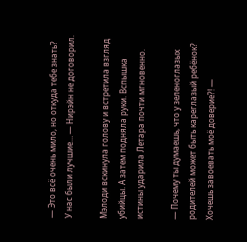— Это всё очень мило, но откуда тебе знать? У нас были лучшие… — Нирэйн не договорил.

Мэлоди вскинула голову и встретила взгляд убийцы. А затем подняла руки. Вспышка истины ударила Летара почти мгновенно.

— Почему ты думаешь, что у зеленоглазых родителей может быть кареглазый ребёнок? Хочешь завоевать моё доверие?! —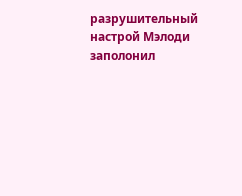разрушительный настрой Мэлоди заполонил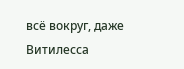всё вокруг, даже Витилесса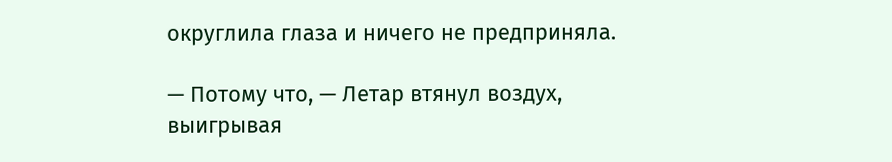округлила глаза и ничего не предприняла.

— Потому что, — Летар втянул воздух, выигрывая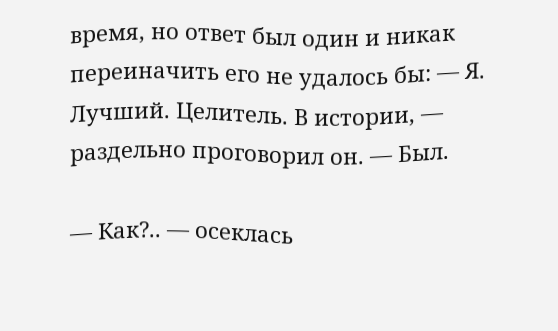время, но ответ был один и никак переиначить его не удалось бы: — Я. Лучший. Целитель. В истории, — раздельно проговорил он. — Был.

— Как?.. — осеклась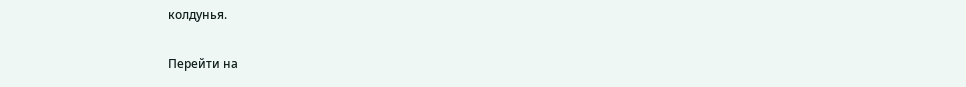колдунья.

Перейти на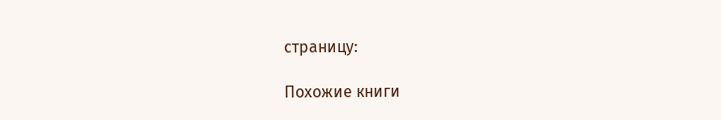страницу:

Похожие книги